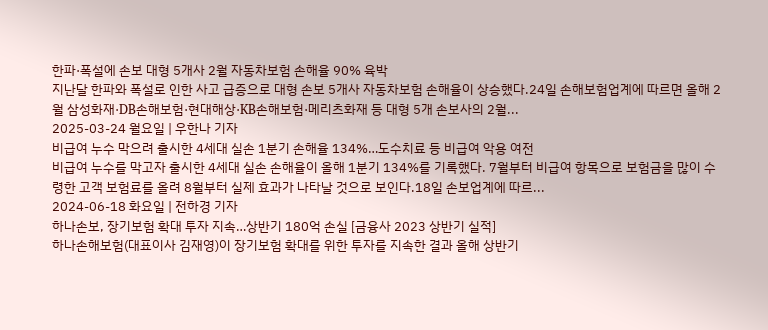한파·폭설에 손보 대형 5개사 2월 자동차보험 손해율 90% 육박
지난달 한파와 폭설로 인한 사고 급증으로 대형 손보 5개사 자동차보험 손해율이 상승했다.24일 손해보험업계에 따르면 올해 2월 삼성화재·DB손해보험·현대해상·KB손해보험·메리츠화재 등 대형 5개 손보사의 2월...
2025-03-24 월요일 | 우한나 기자
비급여 누수 막으려 출시한 4세대 실손 1분기 손해율 134%…도수치료 등 비급여 악용 여전
비급여 누수를 막고자 출시한 4세대 실손 손해율이 올해 1분기 134%를 기록했다. 7월부터 비급여 항목으로 보험금을 많이 수령한 고객 보험료를 올려 8월부터 실제 효과가 나타날 것으로 보인다.18일 손보업계에 따르...
2024-06-18 화요일 | 전하경 기자
하나손보, 장기보험 확대 투자 지속…상반기 180억 손실 [금융사 2023 상반기 실적]
하나손해보험(대표이사 김재영)이 장기보험 확대를 위한 투자를 지속한 결과 올해 상반기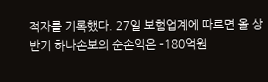적자를 기록했다. 27일 보험업계에 따르면 올 상반기 하나손보의 순손익은 –180억원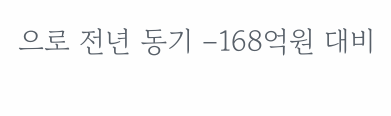으로 전년 동기 –168억원 대비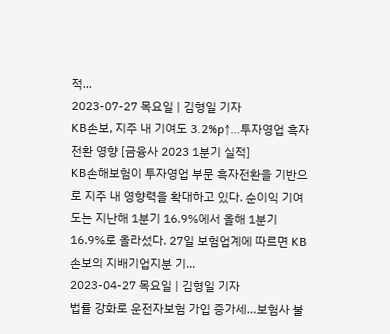적...
2023-07-27 목요일 | 김형일 기자
KB손보, 지주 내 기여도 3.2%p↑…투자영업 흑자전환 영향 [금융사 2023 1분기 실적]
KB손해보험이 투자영업 부문 흑자전환을 기반으로 지주 내 영향력을 확대하고 있다. 순이익 기여도는 지난해 1분기 16.9%에서 올해 1분기 16.9%로 올라섰다. 27일 보험업계에 따르면 KB손보의 지배기업지분 기...
2023-04-27 목요일 | 김형일 기자
법률 강화로 운전자보험 가입 증가세…보험사 불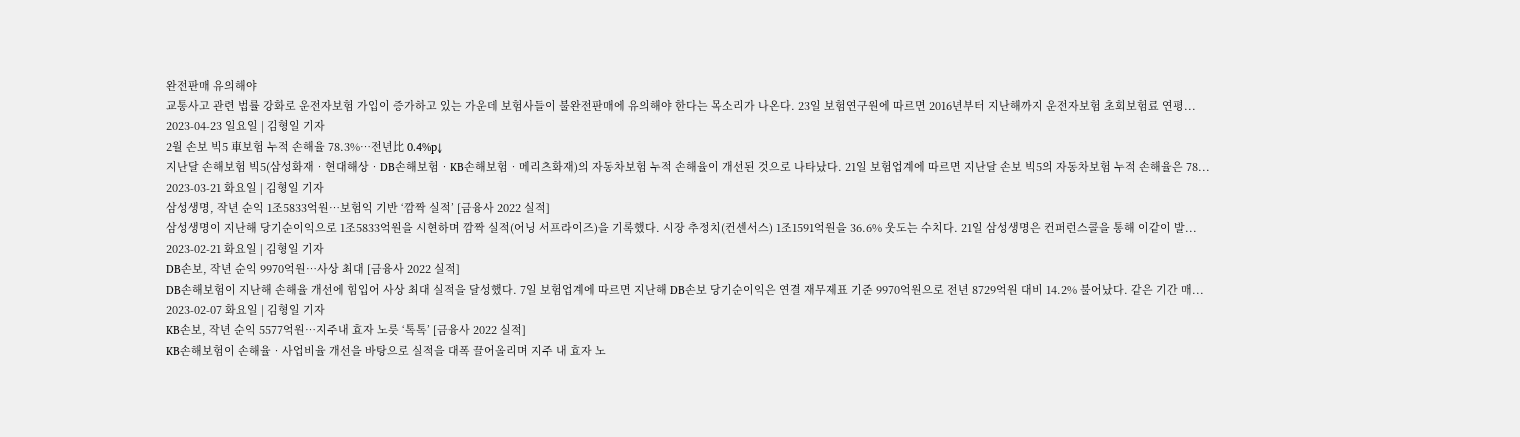완전판매 유의해야
교통사고 관련 법률 강화로 운전자보험 가입이 증가하고 있는 가운데 보험사들이 불완전판매에 유의해야 한다는 목소리가 나온다. 23일 보험연구원에 따르면 2016년부터 지난해까지 운전자보험 초회보험료 연평...
2023-04-23 일요일 | 김형일 기자
2월 손보 빅5 車보험 누적 손해율 78.3%…전년比 0.4%p↓
지난달 손해보험 빅5(삼성화재‧현대해상‧DB손해보험‧KB손해보험‧메리츠화재)의 자동차보험 누적 손해율이 개선된 것으로 나타났다. 21일 보험업계에 따르면 지난달 손보 빅5의 자동차보험 누적 손해율은 78...
2023-03-21 화요일 | 김형일 기자
삼성생명, 작년 순익 1조5833억원…보험익 기반 ‘깜짝 실적’ [금융사 2022 실적]
삼성생명이 지난해 당기순이익으로 1조5833억원을 시현하며 깜짝 실적(어닝 서프라이즈)을 기록했다. 시장 추정치(컨센서스) 1조1591억원을 36.6% 웃도는 수치다. 21일 삼성생명은 컨퍼런스콜을 통해 이같이 발...
2023-02-21 화요일 | 김형일 기자
DB손보, 작년 순익 9970억원…사상 최대 [금융사 2022 실적]
DB손해보험이 지난해 손해율 개선에 힘입어 사상 최대 실적을 달성했다. 7일 보험업계에 따르면 지난해 DB손보 당기순이익은 연결 재무제표 기준 9970억원으로 전년 8729억원 대비 14.2% 불어났다. 같은 기간 매...
2023-02-07 화요일 | 김형일 기자
KB손보, 작년 순익 5577억원…지주내 효자 노릇 ‘톡톡’ [금융사 2022 실적]
KB손해보험이 손해율‧사업비율 개선을 바탕으로 실적을 대폭 끌어올리며 지주 내 효자 노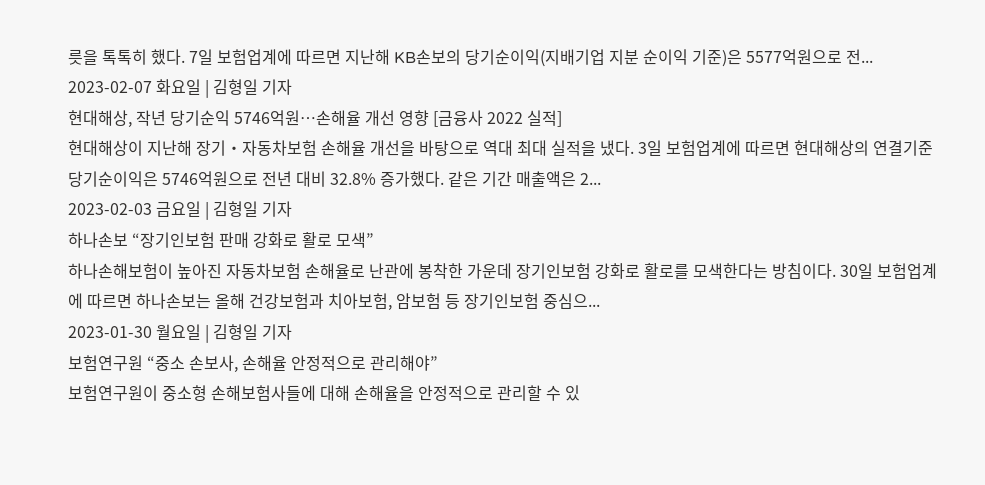릇을 톡톡히 했다. 7일 보험업계에 따르면 지난해 KB손보의 당기순이익(지배기업 지분 순이익 기준)은 5577억원으로 전...
2023-02-07 화요일 | 김형일 기자
현대해상, 작년 당기순익 5746억원…손해율 개선 영향 [금융사 2022 실적]
현대해상이 지난해 장기‧자동차보험 손해율 개선을 바탕으로 역대 최대 실적을 냈다. 3일 보험업계에 따르면 현대해상의 연결기준 당기순이익은 5746억원으로 전년 대비 32.8% 증가했다. 같은 기간 매출액은 2...
2023-02-03 금요일 | 김형일 기자
하나손보 “장기인보험 판매 강화로 활로 모색”
하나손해보험이 높아진 자동차보험 손해율로 난관에 봉착한 가운데 장기인보험 강화로 활로를 모색한다는 방침이다. 30일 보험업계에 따르면 하나손보는 올해 건강보험과 치아보험, 암보험 등 장기인보험 중심으...
2023-01-30 월요일 | 김형일 기자
보험연구원 “중소 손보사, 손해율 안정적으로 관리해야”
보험연구원이 중소형 손해보험사들에 대해 손해율을 안정적으로 관리할 수 있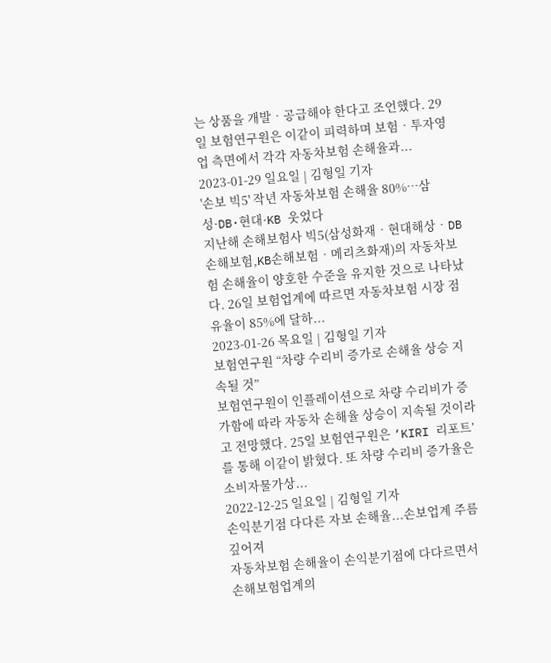는 상품을 개발‧공급해야 한다고 조언했다. 29일 보험연구원은 이같이 피력하며 보험‧투자영업 측면에서 각각 자동차보험 손해율과...
2023-01-29 일요일 | 김형일 기자
'손보 빅5' 작년 자동차보험 손해율 80%…삼성·DB·현대·KB 웃었다
지난해 손해보험사 빅5(삼성화재‧현대해상‧DB손해보험,KB손해보험‧메리츠화재)의 자동차보험 손해율이 양호한 수준을 유지한 것으로 나타났다. 26일 보험업계에 따르면 자동차보험 시장 점유율이 85%에 달하...
2023-01-26 목요일 | 김형일 기자
보험연구원 “차량 수리비 증가로 손해율 상승 지속될 것”
보험연구원이 인플레이션으로 차량 수리비가 증가함에 따라 자동차 손해율 상승이 지속될 것이라고 전망했다. 25일 보험연구원은 ‘KIRI 리포트’를 통해 이같이 밝혔다. 또 차량 수리비 증가율은 소비자물가상...
2022-12-25 일요일 | 김형일 기자
손익분기점 다다른 자보 손해율...손보업계 주름 깊어져
자동차보험 손해율이 손익분기점에 다다르면서 손해보험업계의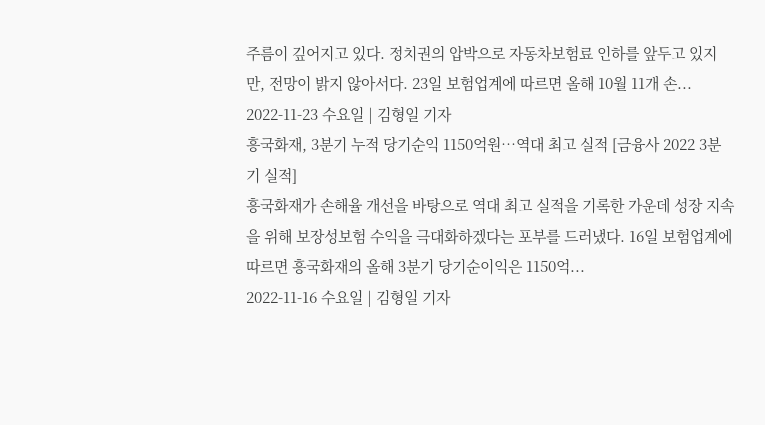주름이 깊어지고 있다. 정치권의 압박으로 자동차보험료 인하를 앞두고 있지만, 전망이 밝지 않아서다. 23일 보험업계에 따르면 올해 10월 11개 손...
2022-11-23 수요일 | 김형일 기자
흥국화재, 3분기 누적 당기순익 1150억원…역대 최고 실적 [금융사 2022 3분기 실적]
흥국화재가 손해율 개선을 바탕으로 역대 최고 실적을 기록한 가운데 성장 지속을 위해 보장성보험 수익을 극대화하겠다는 포부를 드러냈다. 16일 보험업계에 따르면 흥국화재의 올해 3분기 당기순이익은 1150억...
2022-11-16 수요일 | 김형일 기자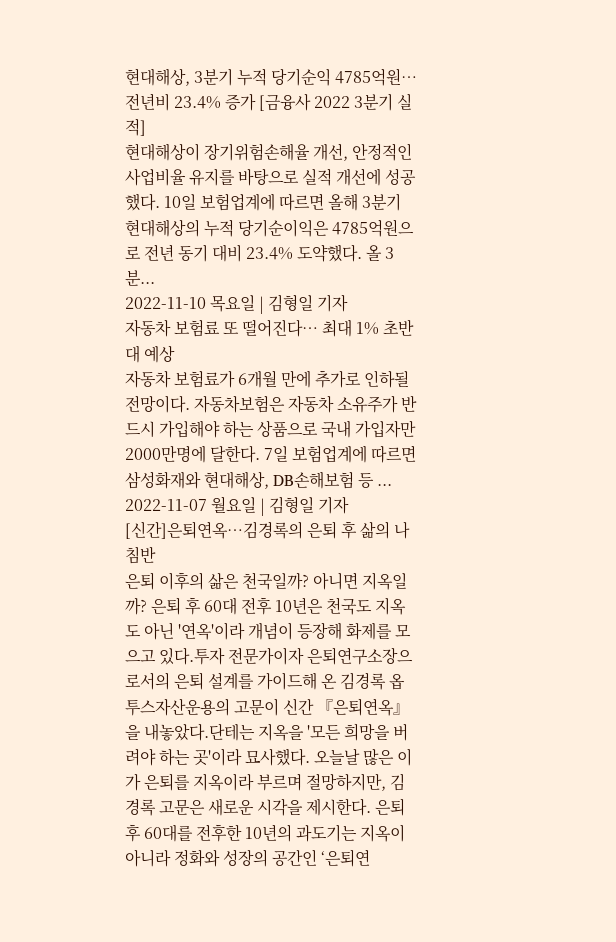현대해상, 3분기 누적 당기순익 4785억원…전년비 23.4% 증가 [금융사 2022 3분기 실적]
현대해상이 장기위험손해율 개선, 안정적인 사업비율 유지를 바탕으로 실적 개선에 성공했다. 10일 보험업계에 따르면 올해 3분기 현대해상의 누적 당기순이익은 4785억원으로 전년 동기 대비 23.4% 도약했다. 올 3분...
2022-11-10 목요일 | 김형일 기자
자동차 보험료 또 떨어진다… 최대 1% 초반대 예상
자동차 보험료가 6개월 만에 추가로 인하될 전망이다. 자동차보험은 자동차 소유주가 반드시 가입해야 하는 상품으로 국내 가입자만 2000만명에 달한다. 7일 보험업계에 따르면 삼성화재와 현대해상, DB손해보험 등 ...
2022-11-07 월요일 | 김형일 기자
[신간]은퇴연옥…김경록의 은퇴 후 삶의 나침반
은퇴 이후의 삶은 천국일까? 아니면 지옥일까? 은퇴 후 60대 전후 10년은 천국도 지옥도 아닌 '연옥'이라 개념이 등장해 화제를 모으고 있다.투자 전문가이자 은퇴연구소장으로서의 은퇴 설계를 가이드해 온 김경록 옵투스자산운용의 고문이 신간 『은퇴연옥』을 내놓았다.단테는 지옥을 '모든 희망을 버려야 하는 곳'이라 묘사했다. 오늘날 많은 이가 은퇴를 지옥이라 부르며 절망하지만, 김경록 고문은 새로운 시각을 제시한다. 은퇴 후 60대를 전후한 10년의 과도기는 지옥이 아니라 정화와 성장의 공간인 ‘은퇴연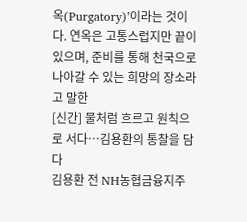옥(Purgatory)’이라는 것이다. 연옥은 고통스럽지만 끝이 있으며, 준비를 통해 천국으로 나아갈 수 있는 희망의 장소라고 말한
[신간] 물처럼 흐르고 원칙으로 서다…김용환의 통찰을 담다
김용환 전 NH농협금융지주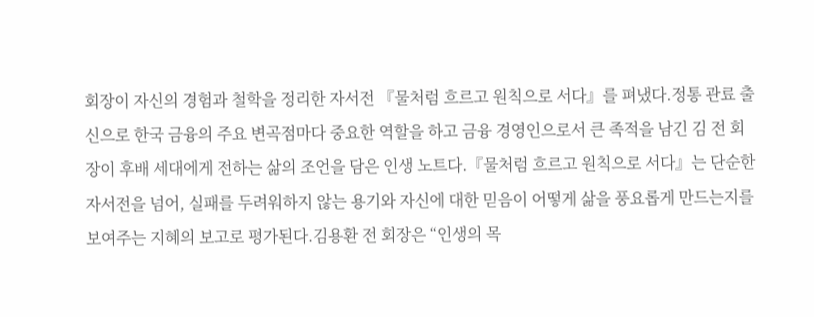회장이 자신의 경험과 철학을 정리한 자서전 『물처럼 흐르고 원칙으로 서다』를 펴냈다.정통 관료 출신으로 한국 금융의 주요 변곡점마다 중요한 역할을 하고 금융 경영인으로서 큰 족적을 남긴 김 전 회장이 후배 세대에게 전하는 삶의 조언을 담은 인생 노트다.『물처럼 흐르고 원칙으로 서다』는 단순한 자서전을 넘어, 실패를 두려워하지 않는 용기와 자신에 대한 믿음이 어떻게 삶을 풍요롭게 만드는지를 보여주는 지혜의 보고로 평가된다.김용환 전 회장은 “인생의 목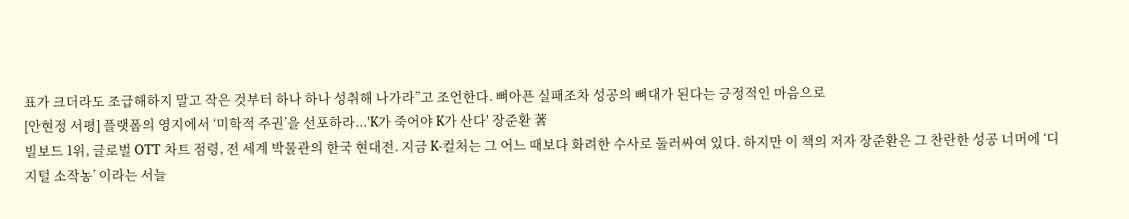표가 크더라도 조급해하지 말고 작은 것부터 하나 하나 성취해 나가라”고 조언한다. 뼈아픈 실패조차 성공의 뼈대가 된다는 긍정적인 마음으로
[안현정 서평] 플랫폼의 영지에서 ‘미학적 주권’을 선포하라...'K가 죽어야 K가 산다' 장준환 著
빌보드 1위, 글로벌 OTT 차트 점령, 전 세계 박물관의 한국 현대전. 지금 K-컬처는 그 어느 때보다 화려한 수사로 둘러싸여 있다. 하지만 이 책의 저자 장준환은 그 찬란한 성공 너머에 ‘디지털 소작농’ 이라는 서늘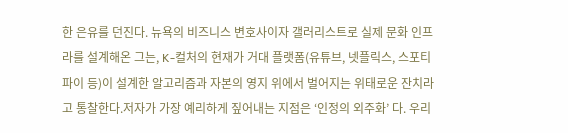한 은유를 던진다. 뉴욕의 비즈니스 변호사이자 갤러리스트로 실제 문화 인프라를 설계해온 그는, K-컬처의 현재가 거대 플랫폼(유튜브, 넷플릭스, 스포티파이 등)이 설계한 알고리즘과 자본의 영지 위에서 벌어지는 위태로운 잔치라고 통찰한다.저자가 가장 예리하게 짚어내는 지점은 ‘인정의 외주화’ 다. 우리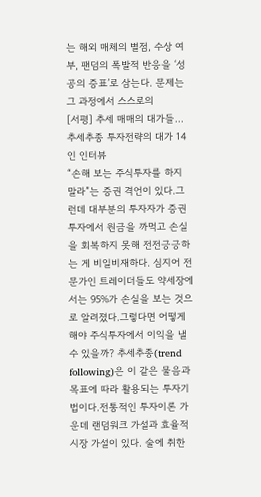는 해외 매체의 별점, 수상 여부, 팬덤의 폭발적 반응을 ‘성공의 증표’로 삼는다. 문제는 그 과정에서 스스로의
[서평] 추세 매매의 대가들...추세추종 투자전략의 대가 14인 인터뷰
“손해 보는 주식투자를 하지 말라”는 증권 격언이 있다.그런데 대부분의 투자자가 증권투자에서 원금을 까먹고 손실을 회복하지 못해 전전긍긍하는 게 비일비재하다. 심지어 전문가인 트레이더들도 약세장에서는 95%가 손실을 보는 것으로 알려졌다.그렇다면 어떻게 해야 주식투자에서 이익을 낼 수 있을까? 추세추종(trend following)은 이 같은 물음과 목표에 따라 활용되는 투자기법이다.전통적인 투자이론 가운데 랜덤워크 가설과 효율적 시장 가설이 있다. 술에 취한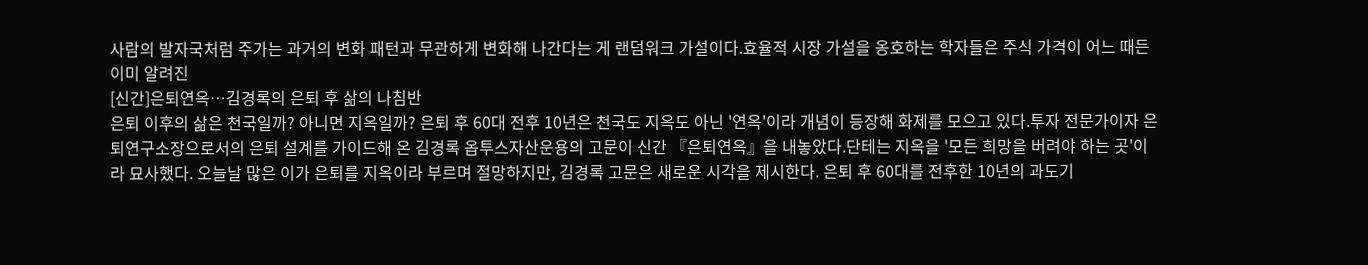사람의 발자국처럼 주가는 과거의 변화 패턴과 무관하게 변화해 나간다는 게 랜덤워크 가설이다.효율적 시장 가설을 옹호하는 학자들은 주식 가격이 어느 때든 이미 알려진
[신간]은퇴연옥…김경록의 은퇴 후 삶의 나침반
은퇴 이후의 삶은 천국일까? 아니면 지옥일까? 은퇴 후 60대 전후 10년은 천국도 지옥도 아닌 '연옥'이라 개념이 등장해 화제를 모으고 있다.투자 전문가이자 은퇴연구소장으로서의 은퇴 설계를 가이드해 온 김경록 옵투스자산운용의 고문이 신간 『은퇴연옥』을 내놓았다.단테는 지옥을 '모든 희망을 버려야 하는 곳'이라 묘사했다. 오늘날 많은 이가 은퇴를 지옥이라 부르며 절망하지만, 김경록 고문은 새로운 시각을 제시한다. 은퇴 후 60대를 전후한 10년의 과도기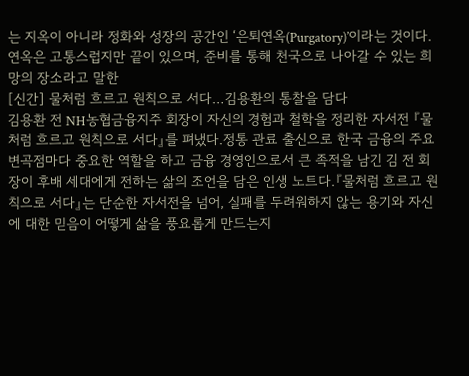는 지옥이 아니라 정화와 성장의 공간인 ‘은퇴연옥(Purgatory)’이라는 것이다. 연옥은 고통스럽지만 끝이 있으며, 준비를 통해 천국으로 나아갈 수 있는 희망의 장소라고 말한
[신간] 물처럼 흐르고 원칙으로 서다…김용환의 통찰을 담다
김용환 전 NH농협금융지주 회장이 자신의 경험과 철학을 정리한 자서전 『물처럼 흐르고 원칙으로 서다』를 펴냈다.정통 관료 출신으로 한국 금융의 주요 변곡점마다 중요한 역할을 하고 금융 경영인으로서 큰 족적을 남긴 김 전 회장이 후배 세대에게 전하는 삶의 조언을 담은 인생 노트다.『물처럼 흐르고 원칙으로 서다』는 단순한 자서전을 넘어, 실패를 두려워하지 않는 용기와 자신에 대한 믿음이 어떻게 삶을 풍요롭게 만드는지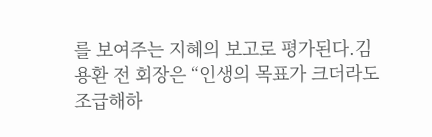를 보여주는 지혜의 보고로 평가된다.김용환 전 회장은 “인생의 목표가 크더라도 조급해하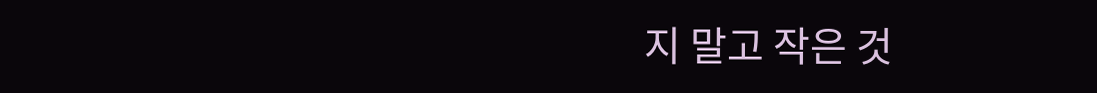지 말고 작은 것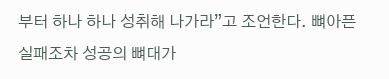부터 하나 하나 성취해 나가라”고 조언한다. 뼈아픈 실패조차 성공의 뼈대가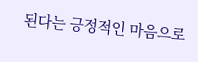된다는 긍정적인 마음으로